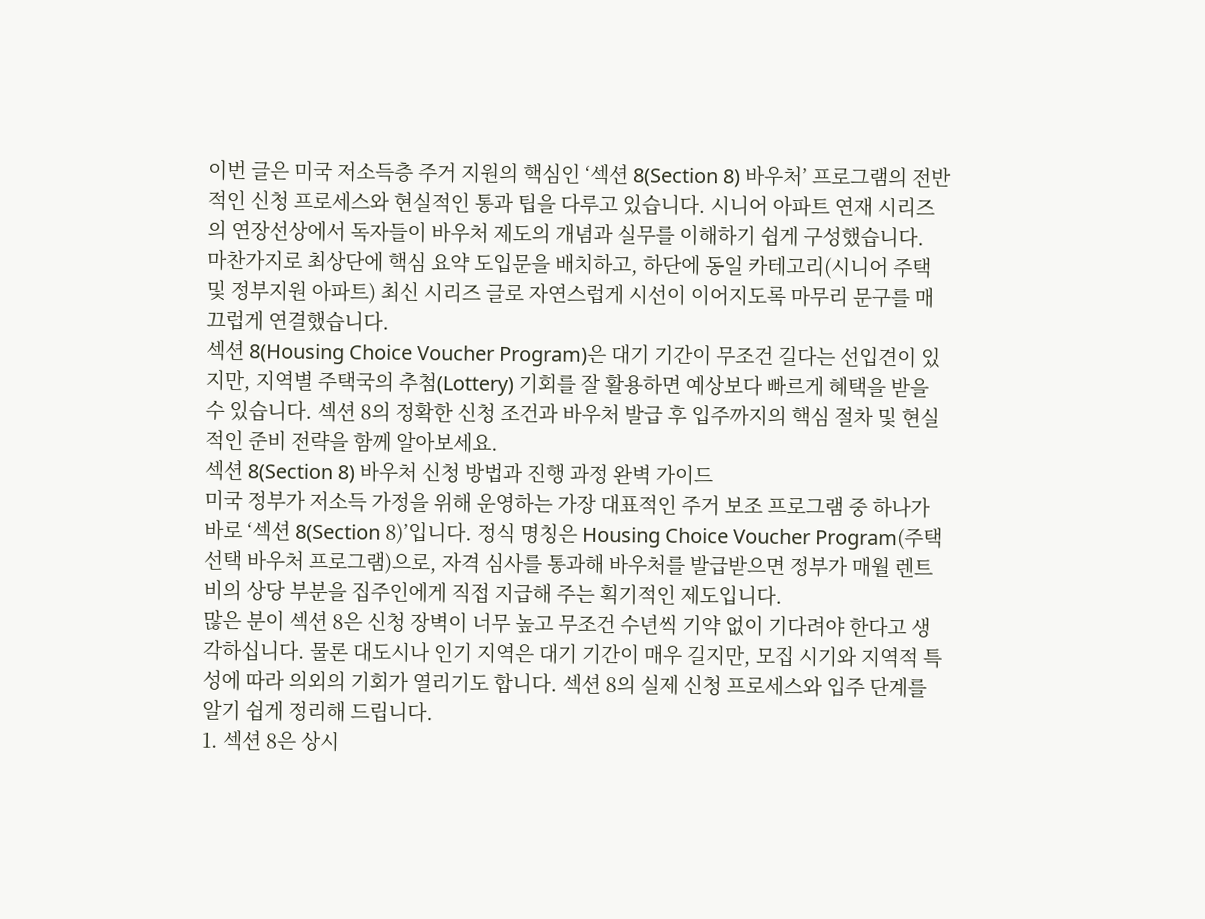이번 글은 미국 저소득층 주거 지원의 핵심인 ‘섹션 8(Section 8) 바우처’ 프로그램의 전반적인 신청 프로세스와 현실적인 통과 팁을 다루고 있습니다. 시니어 아파트 연재 시리즈의 연장선상에서 독자들이 바우처 제도의 개념과 실무를 이해하기 쉽게 구성했습니다.
마찬가지로 최상단에 핵심 요약 도입문을 배치하고, 하단에 동일 카테고리(시니어 주택 및 정부지원 아파트) 최신 시리즈 글로 자연스럽게 시선이 이어지도록 마무리 문구를 매끄럽게 연결했습니다.
섹션 8(Housing Choice Voucher Program)은 대기 기간이 무조건 길다는 선입견이 있지만, 지역별 주택국의 추첨(Lottery) 기회를 잘 활용하면 예상보다 빠르게 혜택을 받을 수 있습니다. 섹션 8의 정확한 신청 조건과 바우처 발급 후 입주까지의 핵심 절차 및 현실적인 준비 전략을 함께 알아보세요.
섹션 8(Section 8) 바우처 신청 방법과 진행 과정 완벽 가이드
미국 정부가 저소득 가정을 위해 운영하는 가장 대표적인 주거 보조 프로그램 중 하나가 바로 ‘섹션 8(Section 8)’입니다. 정식 명칭은 Housing Choice Voucher Program(주택 선택 바우처 프로그램)으로, 자격 심사를 통과해 바우처를 발급받으면 정부가 매월 렌트비의 상당 부분을 집주인에게 직접 지급해 주는 획기적인 제도입니다.
많은 분이 섹션 8은 신청 장벽이 너무 높고 무조건 수년씩 기약 없이 기다려야 한다고 생각하십니다. 물론 대도시나 인기 지역은 대기 기간이 매우 길지만, 모집 시기와 지역적 특성에 따라 의외의 기회가 열리기도 합니다. 섹션 8의 실제 신청 프로세스와 입주 단계를 알기 쉽게 정리해 드립니다.
1. 섹션 8은 상시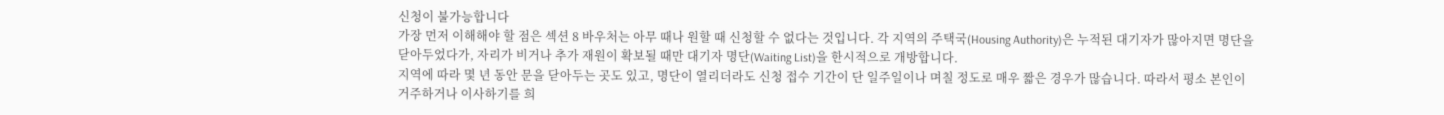신청이 불가능합니다
가장 먼저 이해해야 할 점은 섹션 8 바우처는 아무 때나 원할 때 신청할 수 없다는 것입니다. 각 지역의 주택국(Housing Authority)은 누적된 대기자가 많아지면 명단을 닫아두었다가, 자리가 비거나 추가 재원이 확보될 때만 대기자 명단(Waiting List)을 한시적으로 개방합니다.
지역에 따라 몇 년 동안 문을 닫아두는 곳도 있고, 명단이 열리더라도 신청 접수 기간이 단 일주일이나 며칠 정도로 매우 짧은 경우가 많습니다. 따라서 평소 본인이 거주하거나 이사하기를 희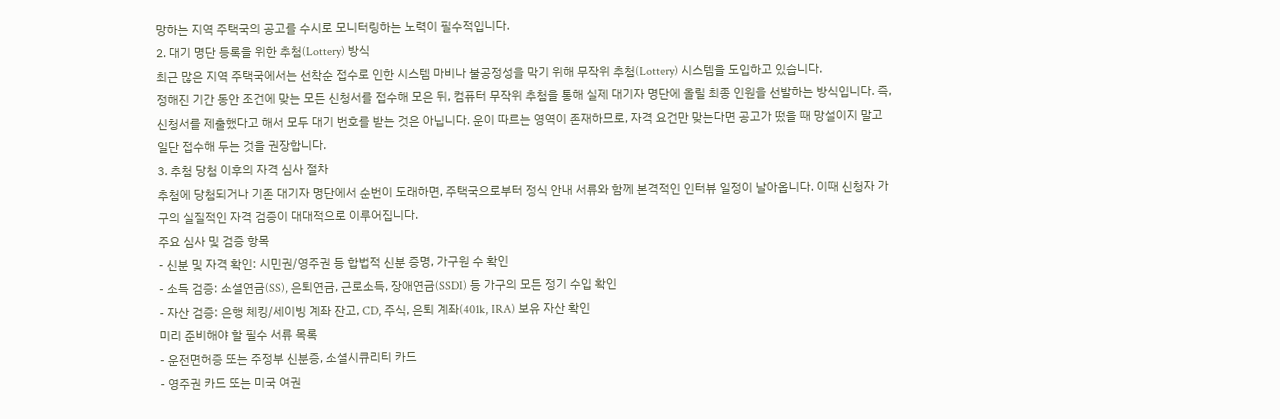망하는 지역 주택국의 공고를 수시로 모니터링하는 노력이 필수적입니다.
2. 대기 명단 등록을 위한 추첨(Lottery) 방식
최근 많은 지역 주택국에서는 선착순 접수로 인한 시스템 마비나 불공정성을 막기 위해 무작위 추첨(Lottery) 시스템을 도입하고 있습니다.
정해진 기간 동안 조건에 맞는 모든 신청서를 접수해 모은 뒤, 컴퓨터 무작위 추첨을 통해 실제 대기자 명단에 올릴 최종 인원을 선발하는 방식입니다. 즉, 신청서를 제출했다고 해서 모두 대기 번호를 받는 것은 아닙니다. 운이 따르는 영역이 존재하므로, 자격 요건만 맞는다면 공고가 떴을 때 망설이지 말고 일단 접수해 두는 것을 권장합니다.
3. 추첨 당첨 이후의 자격 심사 절차
추첨에 당첨되거나 기존 대기자 명단에서 순번이 도래하면, 주택국으로부터 정식 안내 서류와 함께 본격적인 인터뷰 일정이 날아옵니다. 이때 신청자 가구의 실질적인 자격 검증이 대대적으로 이루어집니다.
주요 심사 및 검증 항목
- 신분 및 자격 확인: 시민권/영주권 등 합법적 신분 증명, 가구원 수 확인
- 소득 검증: 소셜연금(SS), 은퇴연금, 근로소득, 장애연금(SSDI) 등 가구의 모든 정기 수입 확인
- 자산 검증: 은행 체킹/세이빙 계좌 잔고, CD, 주식, 은퇴 계좌(401k, IRA) 보유 자산 확인
미리 준비해야 할 필수 서류 목록
- 운전면허증 또는 주정부 신분증, 소셜시큐리티 카드
- 영주권 카드 또는 미국 여권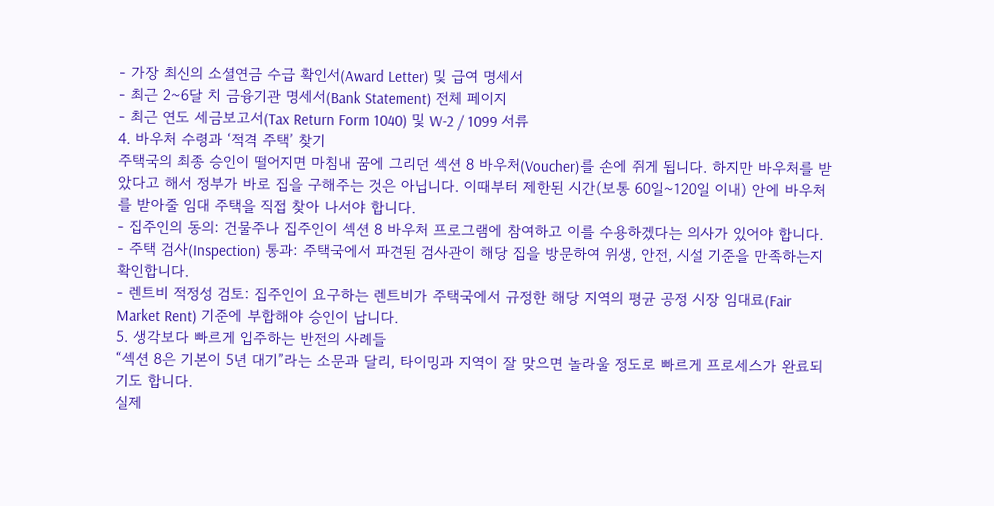- 가장 최신의 소셜연금 수급 확인서(Award Letter) 및 급여 명세서
- 최근 2~6달 치 금융기관 명세서(Bank Statement) 전체 페이지
- 최근 연도 세금보고서(Tax Return Form 1040) 및 W-2 / 1099 서류
4. 바우처 수령과 ‘적격 주택’ 찾기
주택국의 최종 승인이 떨어지면 마침내 꿈에 그리던 섹션 8 바우처(Voucher)를 손에 쥐게 됩니다. 하지만 바우처를 받았다고 해서 정부가 바로 집을 구해주는 것은 아닙니다. 이때부터 제한된 시간(보통 60일~120일 이내) 안에 바우처를 받아줄 임대 주택을 직접 찾아 나서야 합니다.
- 집주인의 동의: 건물주나 집주인이 섹션 8 바우처 프로그램에 참여하고 이를 수용하겠다는 의사가 있어야 합니다.
- 주택 검사(Inspection) 통과: 주택국에서 파견된 검사관이 해당 집을 방문하여 위생, 안전, 시설 기준을 만족하는지 확인합니다.
- 렌트비 적정성 검토: 집주인이 요구하는 렌트비가 주택국에서 규정한 해당 지역의 평균 공정 시장 임대료(Fair Market Rent) 기준에 부합해야 승인이 납니다.
5. 생각보다 빠르게 입주하는 반전의 사례들
“섹션 8은 기본이 5년 대기”라는 소문과 달리, 타이밍과 지역이 잘 맞으면 놀라울 정도로 빠르게 프로세스가 완료되기도 합니다.
실제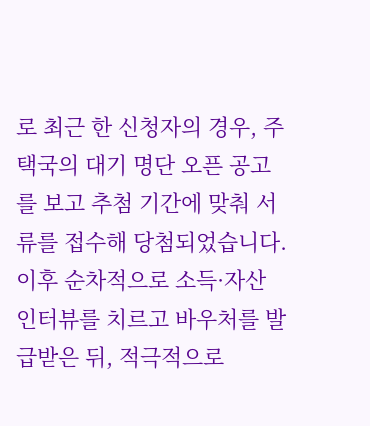로 최근 한 신청자의 경우, 주택국의 대기 명단 오픈 공고를 보고 추첨 기간에 맞춰 서류를 접수해 당첨되었습니다. 이후 순차적으로 소득·자산 인터뷰를 치르고 바우처를 발급받은 뒤, 적극적으로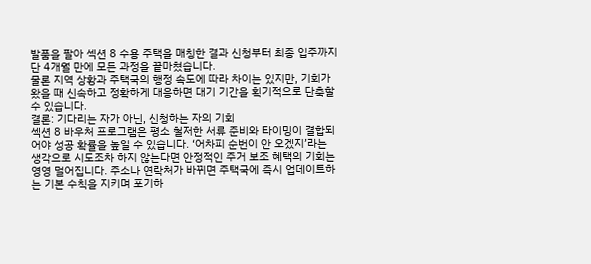발품을 팔아 섹션 8 수용 주택을 매칭한 결과 신청부터 최종 입주까지 단 4개월 만에 모든 과정을 끝마쳤습니다.
물론 지역 상황과 주택국의 행정 속도에 따라 차이는 있지만, 기회가 왔을 때 신속하고 정확하게 대응하면 대기 기간을 획기적으로 단축할 수 있습니다.
결론: 기다리는 자가 아닌, 신청하는 자의 기회
섹션 8 바우처 프로그램은 평소 철저한 서류 준비와 타이밍이 결합되어야 성공 확률을 높일 수 있습니다. ‘어차피 순번이 안 오겠지’라는 생각으로 시도조차 하지 않는다면 안정적인 주거 보조 혜택의 기회는 영영 멀어집니다. 주소나 연락처가 바뀌면 주택국에 즉시 업데이트하는 기본 수칙을 지키며 포기하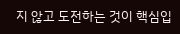지 않고 도전하는 것이 핵심입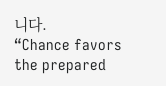니다.
“Chance favors the prepared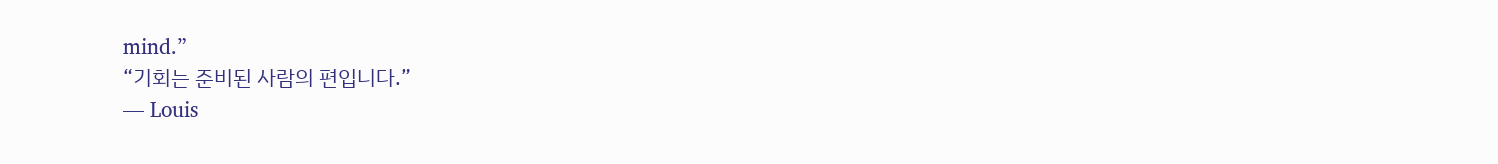mind.”
“기회는 준비된 사람의 편입니다.”
— Louis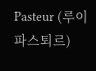Pasteur (루이 파스퇴르)